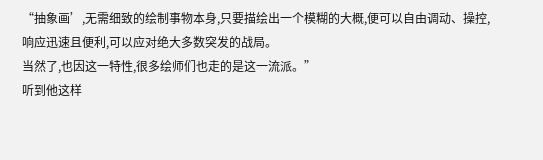“抽象画’,无需细致的绘制事物本身,只要描绘出一个模糊的大概,便可以自由调动、操控,响应迅速且便利,可以应对绝大多数突发的战局。
当然了,也因这一特性,很多绘师们也走的是这一流派。”
听到他这样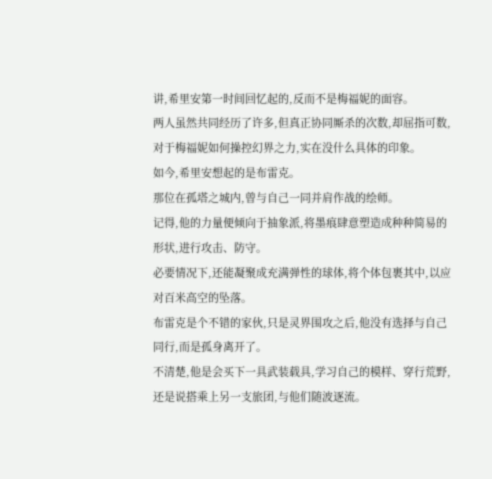讲,希里安第一时间回忆起的,反而不是梅福妮的面容。
两人虽然共同经历了许多,但真正协同厮杀的次数,却屈指可数,对于梅福妮如何操控幻界之力,实在没什么具体的印象。
如今,希里安想起的是布雷克。
那位在孤塔之城内,曾与自己一同并肩作战的绘师。
记得,他的力量便倾向于抽象派,将墨痕肆意塑造成种种简易的形状,进行攻击、防守。
必要情况下,还能凝聚成充满弹性的球体,将个体包裹其中,以应对百米高空的坠落。
布雷克是个不错的家伙,只是灵界围攻之后,他没有选择与自己同行,而是孤身离开了。
不清楚,他是会买下一具武装载具,学习自己的模样、穿行荒野,还是说搭乘上另一支旅团,与他们随波逐流。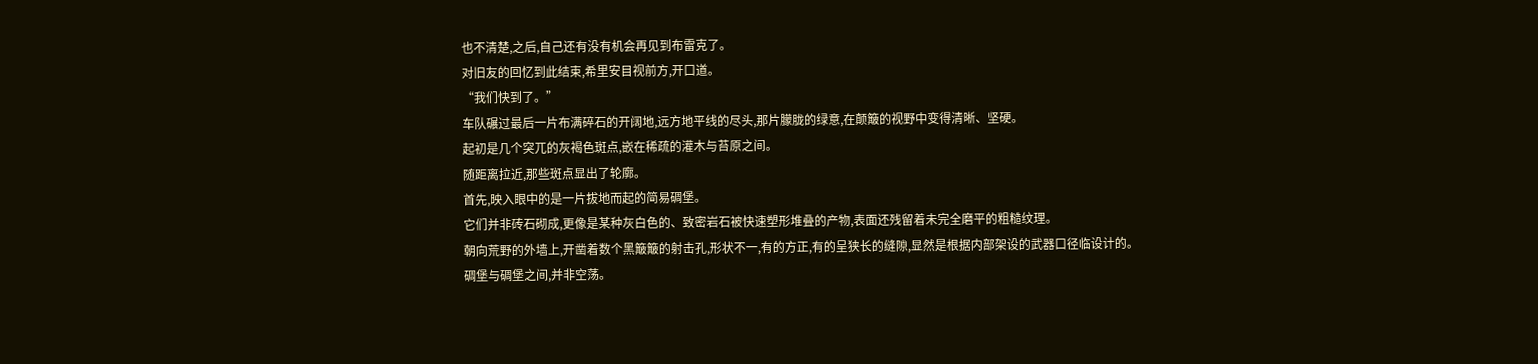也不清楚,之后,自己还有没有机会再见到布雷克了。
对旧友的回忆到此结束,希里安目视前方,开口道。
“我们快到了。”
车队碾过最后一片布满碎石的开阔地,远方地平线的尽头,那片朦胧的绿意,在颠簸的视野中变得清晰、坚硬。
起初是几个突兀的灰褐色斑点,嵌在稀疏的灌木与苔原之间。
随距离拉近,那些斑点显出了轮廓。
首先,映入眼中的是一片拔地而起的简易碉堡。
它们并非砖石砌成,更像是某种灰白色的、致密岩石被快速塑形堆叠的产物,表面还残留着未完全磨平的粗糙纹理。
朝向荒野的外墙上,开凿着数个黑簸簸的射击孔,形状不一,有的方正,有的呈狭长的缝隙,显然是根据内部架设的武器口径临设计的。
碉堡与碉堡之间,并非空荡。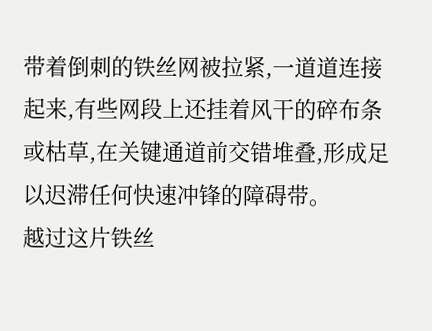带着倒刺的铁丝网被拉紧,一道道连接起来,有些网段上还挂着风干的碎布条或枯草,在关键通道前交错堆叠,形成足以迟滞任何快速冲锋的障碍带。
越过这片铁丝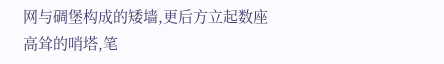网与碉堡构成的矮墙,更后方立起数座高耸的哨塔,笔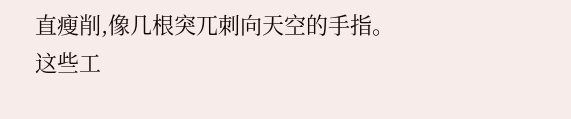直瘦削,像几根突兀刺向天空的手指。
这些工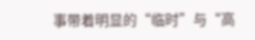事带着明显的“临时”与“高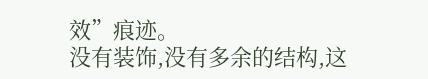效”痕迹。
没有装饰,没有多余的结构,这